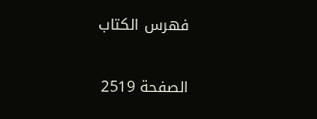فهرس الكتاب

الصفحة 2519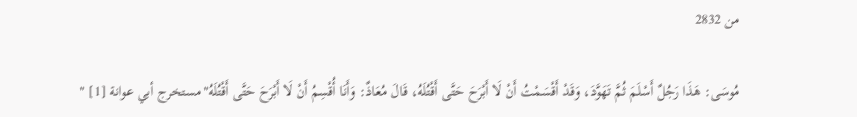من 2832

مُوسَى: هَذَا رَجُلٌ أَسْلَمَ ثُمَّ تَهَوَّدَ، وَقَدْ أَقْسَمْتُ أَنْ لَا أَبْرَحَ حَتَّى أَقْتُلَهُ، قَالَ مُعَاذٌ: وَأَنَا أُقْسِمُ أَنْ لَا أَبْرَحَ حَتَّى أَقْتُلَهُ"مستخرج أبي عوانة [1] "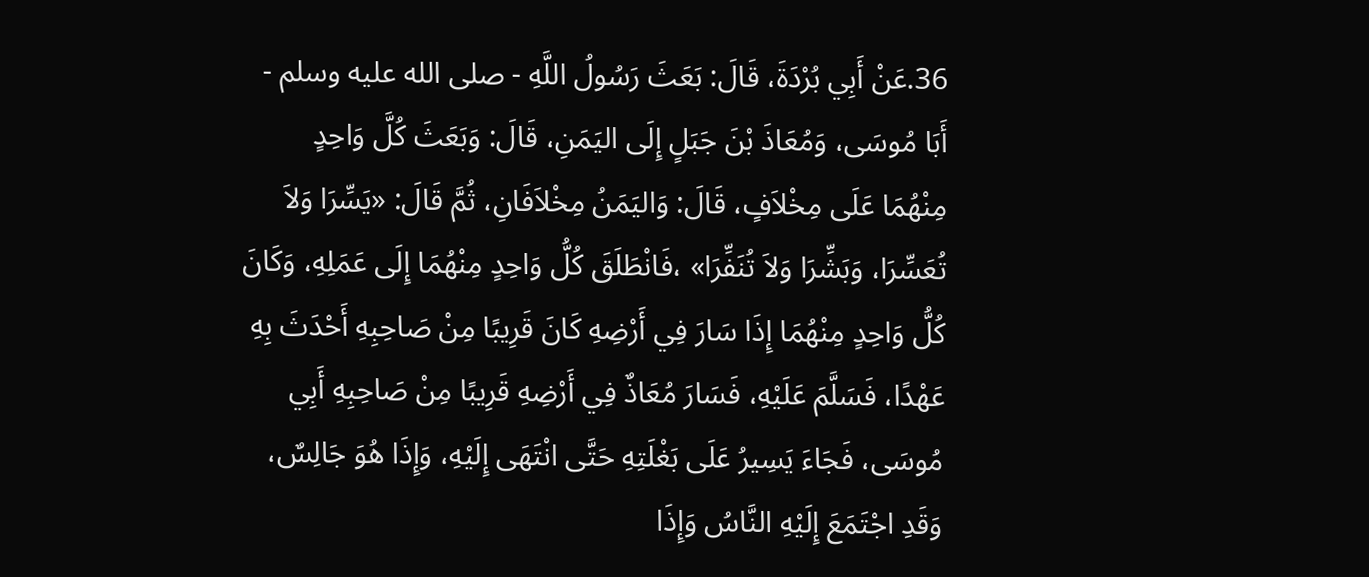36.عَنْ أَبِي بُرْدَةَ، قَالَ: بَعَثَ رَسُولُ اللَّهِ - صلى الله عليه وسلم - أَبَا مُوسَى، وَمُعَاذَ بْنَ جَبَلٍ إِلَى اليَمَنِ، قَالَ: وَبَعَثَ كُلَّ وَاحِدٍ مِنْهُمَا عَلَى مِخْلاَفٍ، قَالَ: وَاليَمَنُ مِخْلاَفَانِ، ثُمَّ قَالَ: «يَسِّرَا وَلاَ تُعَسِّرَا، وَبَشِّرَا وَلاَ تُنَفِّرَا» ،فَانْطَلَقَ كُلُّ وَاحِدٍ مِنْهُمَا إِلَى عَمَلِهِ، وَكَانَ كُلُّ وَاحِدٍ مِنْهُمَا إِذَا سَارَ فِي أَرْضِهِ كَانَ قَرِيبًا مِنْ صَاحِبِهِ أَحْدَثَ بِهِ عَهْدًا، فَسَلَّمَ عَلَيْهِ، فَسَارَ مُعَاذٌ فِي أَرْضِهِ قَرِيبًا مِنْ صَاحِبِهِ أَبِي مُوسَى، فَجَاءَ يَسِيرُ عَلَى بَغْلَتِهِ حَتَّى انْتَهَى إِلَيْهِ، وَإِذَا هُوَ جَالِسٌ، وَقَدِ اجْتَمَعَ إِلَيْهِ النَّاسُ وَإِذَا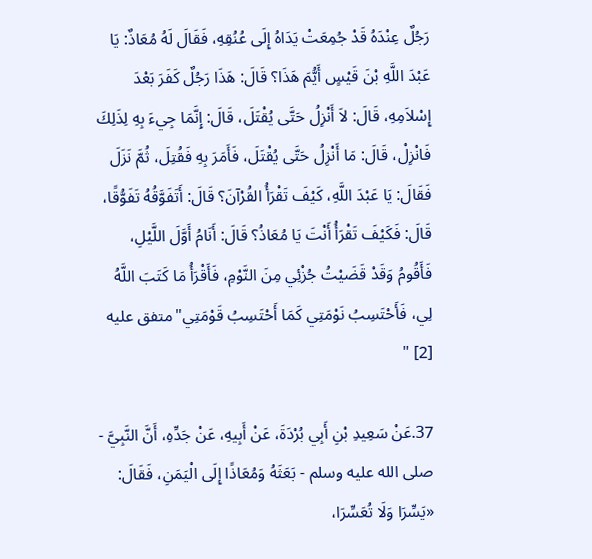رَجُلٌ عِنْدَهُ قَدْ جُمِعَتْ يَدَاهُ إِلَى عُنُقِهِ، فَقَالَ لَهُ مُعَاذٌ: يَا عَبْدَ اللَّهِ بْنَ قَيْسٍ أَيُّمَ هَذَا؟ قَالَ: هَذَا رَجُلٌ كَفَرَ بَعْدَ إِسْلاَمِهِ، قَالَ: لاَ أَنْزِلُ حَتَّى يُقْتَلَ، قَالَ: إِنَّمَا جِيءَ بِهِ لِذَلِكَ فَانْزِلْ، قَالَ: مَا أَنْزِلُ حَتَّى يُقْتَلَ، فَأَمَرَ بِهِ فَقُتِلَ، ثُمَّ نَزَلَ فَقَالَ: يَا عَبْدَ اللَّهِ، كَيْفَ تَقْرَأُ القُرْآنَ؟ قَالَ: أَتَفَوَّقُهُ تَفَوُّقًا، قَالَ: فَكَيْفَ تَقْرَأُ أَنْتَ يَا مُعَاذُ؟ قَالَ: أَنَامُ أَوَّلَ اللَّيْلِ، فَأَقُومُ وَقَدْ قَضَيْتُ جُزْئِي مِنَ النَّوْمِ، فَأَقْرَأُ مَا كَتَبَ اللَّهُ لِي، فَأَحْتَسِبُ نَوْمَتِي كَمَا أَحْتَسِبُ قَوْمَتِي"متفق عليه [2] "

37.عَنْ سَعِيدِ بْنِ أَبِي بُرْدَةَ، عَنْ أَبِيهِ، عَنْ جَدِّهِ، أَنَّ النَّبِيَّ - صلى الله عليه وسلم - بَعَثَهُ وَمُعَاذًا إِلَى الْيَمَنِ، فَقَالَ: «يَسِّرَا وَلَا تُعَسِّرَا،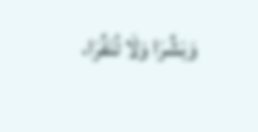وَبَشِّرَا وَلَا تُنَفِّرَا،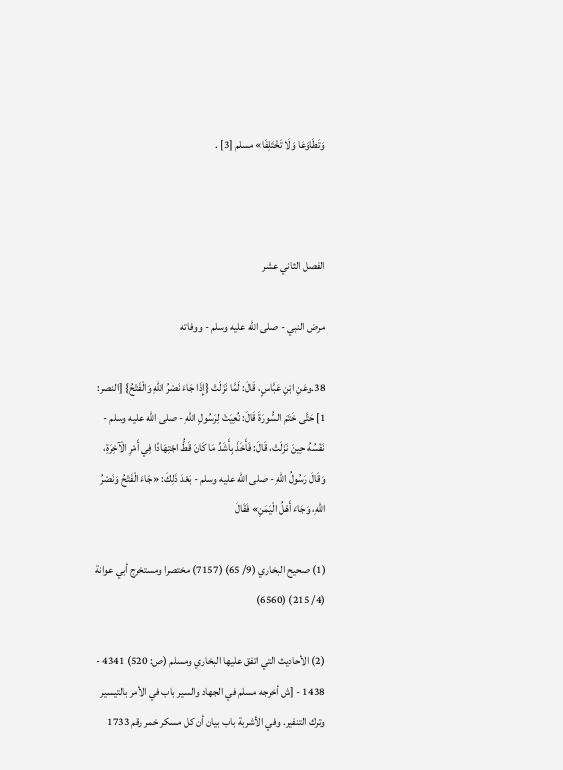وَتَطَاوَعَا وَلَا تَخْتَلِفَا» مسلم [3] .



الفصل الثاني عشر

مرض النبي - صلى الله عليه وسلم - ووفاته

38.وعَنِ ابْنِ عَبَّاسٍ، قَالَ: لَمَّا نَزَلَتْ {إِذَا جَاءَ نَصْرُ اللهِ وَالْفَتْحُ} [النصر: 1] حَتَّى خَتَمَ السُّورَةَ قَالَ: نُعِيَتْ لِرَسُولِ اللهِ - صلى الله عليه وسلم - نَفْسُهُ حِينَ نَزَلَتْ، قَالَ: فَأَخَذَ بِأَشَدِّ مَا كَانَ قَطُّ اجْتِهَادًا فِي أَمْرِ الْآخِرَةِ، وَقَالَ رَسُولُ اللهِ - صلى الله عليه وسلم - بَعْدَ ذَلِكَ: «جَاءَ الْفَتْحُ وَنَصْرُ اللهِ، وَجَاءَ أَهْلُ الْيَمَنِ» فَقَالَ

(1) صحيح البخاري (9/ 65) (7157) مختصرا ومستخرج أبي عوانة (4/ 215) (6560)

(2) الأحاديث التي اتفق عليها البخاري ومسلم (ص: 520) 4341 - 1438 - [ش أخرجه مسلم في الجهاد والسير باب في الأمر بالتيسير وترك التنفير. وفي الأشربة باب بيان أن كل مسكر خمر رقم 1733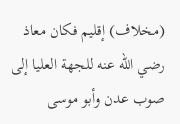(مخلاف) إقليم فكان معاذ رضي الله عنه للجهة العليا إلى صوب عدن وأبو موسى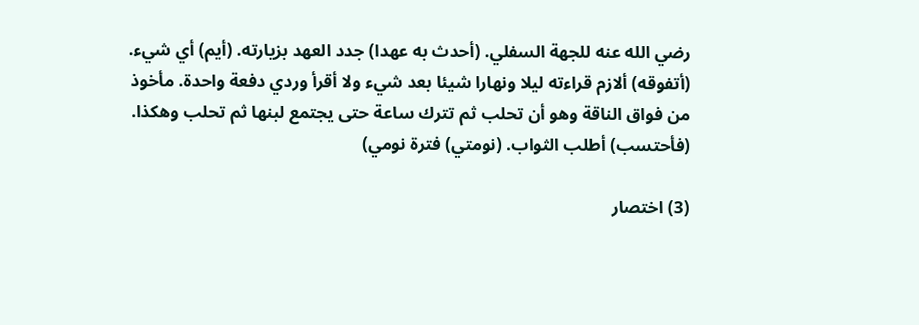رضي الله عنه للجهة السفلي. (أحدث به عهدا) جدد العهد بزيارته. (أيم) أي شيء. (أتفوقه) ألازم قراءته ليلا ونهارا شيئا بعد شيء ولا أقرأ وردي دفعة واحدة. مأخوذ من فواق الناقة وهو أن تحلب ثم تترك ساعة حتى يجتمع لبنها ثم تحلب وهكذا. (فأحتسب) أطلب الثواب. (نومتي) فترة نومي)

(3) اختصار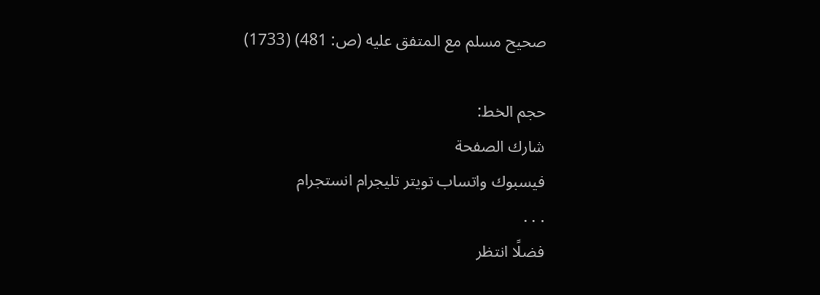صحيح مسلم مع المتفق عليه (ص: 481) (1733)

حجم الخط:
شارك الصفحة
فيسبوك واتساب تويتر تليجرام انستجرام
. . .
فضلًا انتظر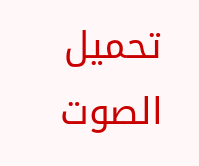تحميل الصوت